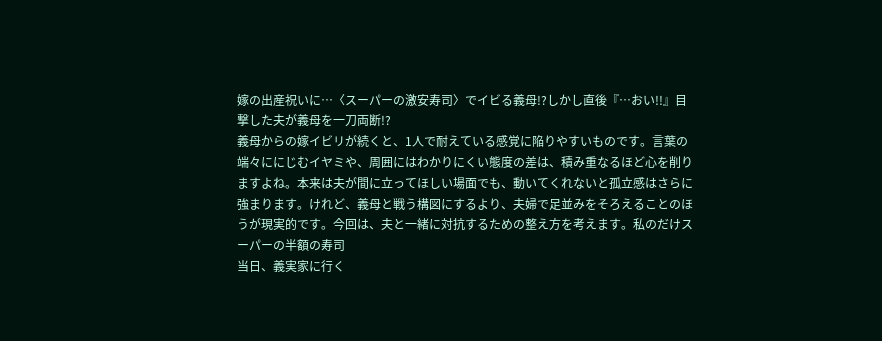嫁の出産祝いに…〈スーパーの激安寿司〉でイビる義母!?しかし直後『…おい!!』目撃した夫が義母を一刀両断!?
義母からの嫁イビリが続くと、1人で耐えている感覚に陥りやすいものです。言葉の端々ににじむイヤミや、周囲にはわかりにくい態度の差は、積み重なるほど心を削りますよね。本来は夫が間に立ってほしい場面でも、動いてくれないと孤立感はさらに強まります。けれど、義母と戦う構図にするより、夫婦で足並みをそろえることのほうが現実的です。今回は、夫と一緒に対抗するための整え方を考えます。私のだけスーパーの半額の寿司
当日、義実家に行く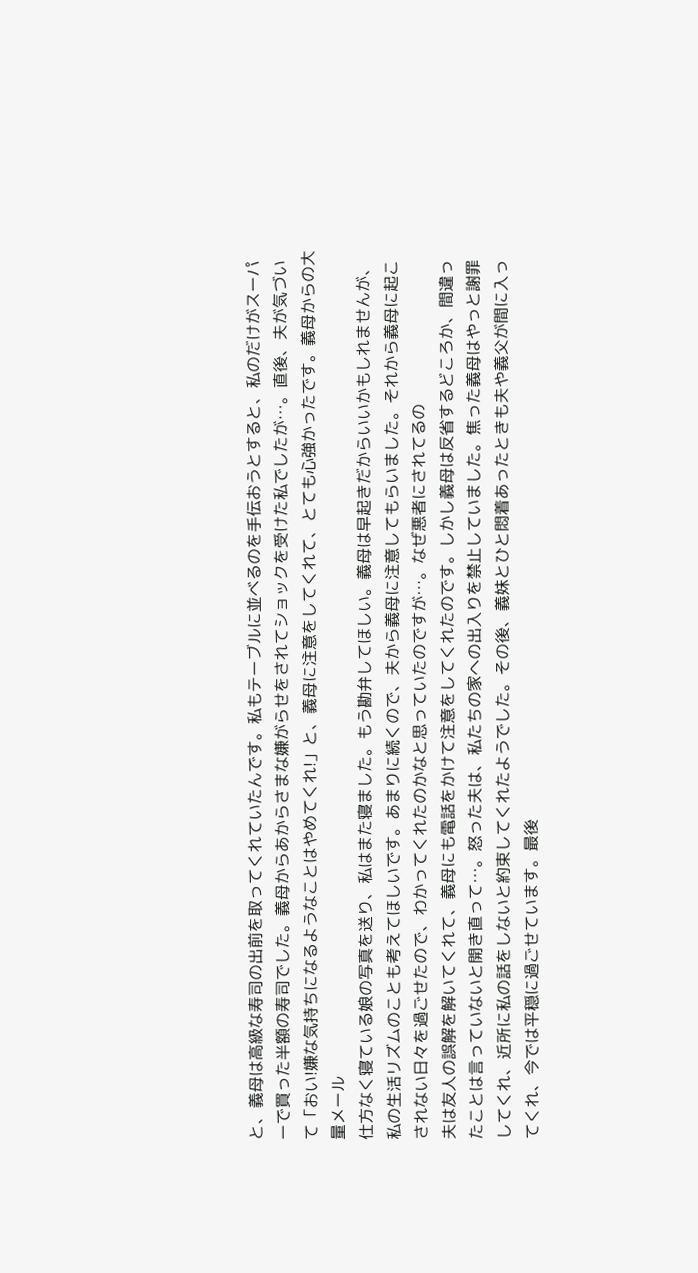と、義母は高級な寿司の出前を取ってくれていたんです。私もテーブルに並べるのを手伝おうとすると、私のだけがスーパーで買った半額の寿司でした。義母からあからさまな嫌がらせをされてショックを受けた私でしたが…。直後、夫が気づいて「おい!嫌な気持ちになるようなことはやめてくれ!」と、義母に注意をしてくれて、とても心強かったです。義母からの大量メール
仕方なく寝ている娘の写真を送り、私はまた寝ました。もう勘弁してほしい。義母は早起きだからいいかもしれませんが、私の生活リズムのことも考えてほしいです。あまりに続くので、夫から義母に注意してもらいました。それから義母に起こされない日々を過ごせたので、わかってくれたのかなと思っていたのですが…。なぜ悪者にされてるの
夫は友人の誤解を解いてくれて、義母にも電話をかけて注意をしてくれたのです。しかし義母は反省するどころか、間違ったことは言っていないと開き直って…。怒った夫は、私たちの家への出入りを禁止していました。焦った義母はやっと謝罪してくれ、近所に私の話をしないと約束してくれたようでした。その後、義妹とひと悶着あったときも夫や義父が間に入ってくれ、今では平穏に過ごせています。最後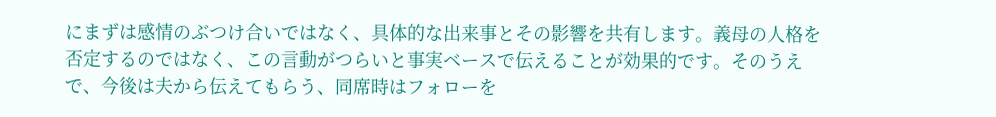にまずは感情のぶつけ合いではなく、具体的な出来事とその影響を共有します。義母の人格を否定するのではなく、この言動がつらいと事実ベースで伝えることが効果的です。そのうえで、今後は夫から伝えてもらう、同席時はフォローを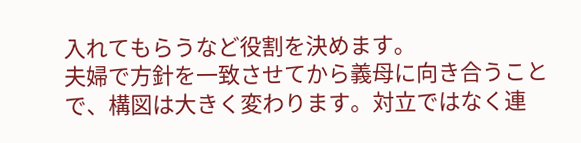入れてもらうなど役割を決めます。
夫婦で方針を一致させてから義母に向き合うことで、構図は大きく変わります。対立ではなく連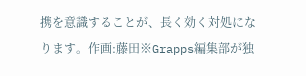携を意識することが、長く効く対処になります。作画:藤田※Grapps編集部が独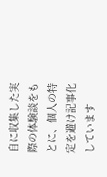自に収集した実際の体験談をもとに、個人の特定を避け記事化しています